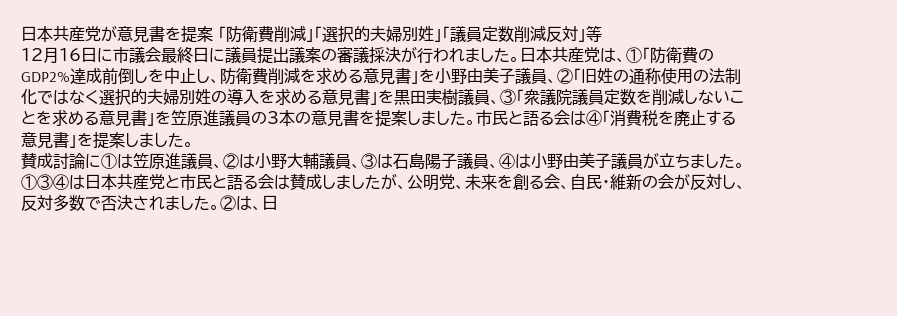日本共産党が意見書を提案 「防衛費削減」「選択的夫婦別姓」「議員定数削減反対」等
12月16日に市議会最終日に議員提出議案の審議採決が行われました。日本共産党は、①「防衛費のGDP2%達成前倒しを中止し、防衛費削減を求める意見書」を小野由美子議員、②「旧姓の通称使用の法制化ではなく選択的夫婦別姓の導入を求める意見書」を黒田実樹議員、③「衆議院議員定数を削減しないことを求める意見書」を笠原進議員の3本の意見書を提案しました。市民と語る会は④「消費税を廃止する意見書」を提案しました。
賛成討論に①は笠原進議員、②は小野大輔議員、③は石島陽子議員、④は小野由美子議員が立ちました。
①③④は日本共産党と市民と語る会は賛成しましたが、公明党、未来を創る会、自民・維新の会が反対し、反対多数で否決されました。②は、日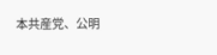本共産党、公明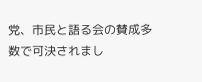党、市民と語る会の賛成多数で可決されまし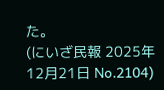た。
(にいざ民報 2025年12月21日 No.2104)